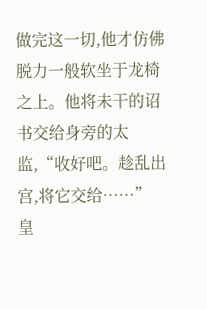做完这一切,他才仿佛脱力一般软坐于龙椅之上。他将未干的诏书交给身旁的太监,“收好吧。趁乱出宫,将它交给……”
皇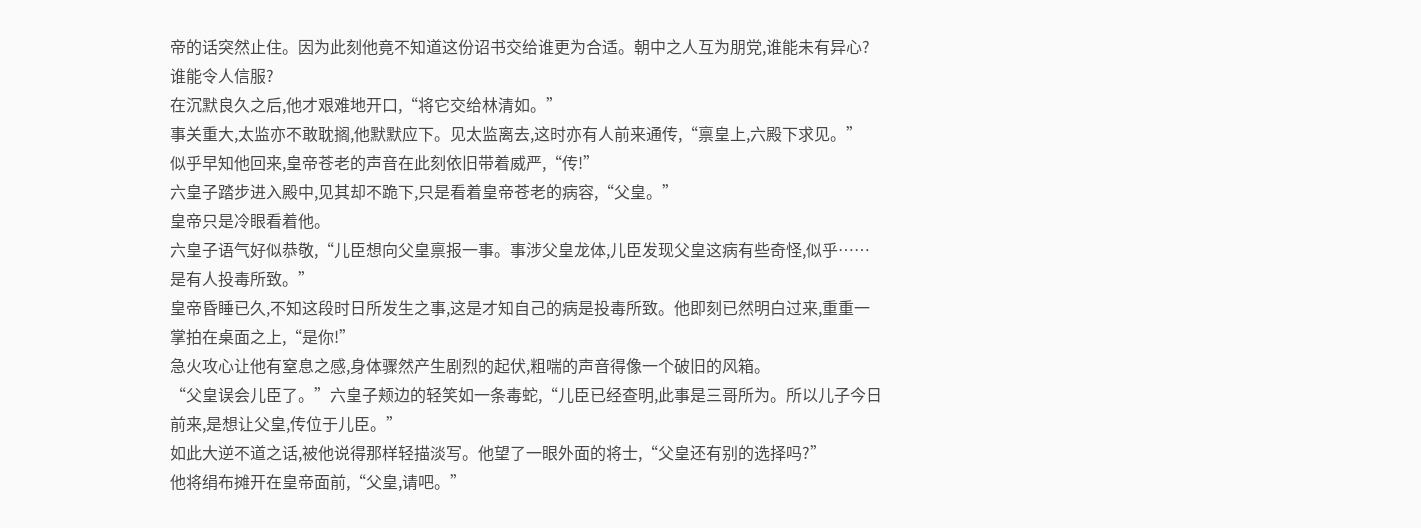帝的话突然止住。因为此刻他竟不知道这份诏书交给谁更为合适。朝中之人互为朋党,谁能未有异心?谁能令人信服?
在沉默良久之后,他才艰难地开口,“将它交给林清如。”
事关重大,太监亦不敢耽搁,他默默应下。见太监离去,这时亦有人前来通传,“禀皇上,六殿下求见。”
似乎早知他回来,皇帝苍老的声音在此刻依旧带着威严,“传!”
六皇子踏步进入殿中,见其却不跪下,只是看着皇帝苍老的病容,“父皇。”
皇帝只是冷眼看着他。
六皇子语气好似恭敬,“儿臣想向父皇禀报一事。事涉父皇龙体,儿臣发现父皇这病有些奇怪,似乎……是有人投毒所致。”
皇帝昏睡已久,不知这段时日所发生之事,这是才知自己的病是投毒所致。他即刻已然明白过来,重重一掌拍在桌面之上,“是你!”
急火攻心让他有窒息之感,身体骤然产生剧烈的起伏,粗喘的声音得像一个破旧的风箱。
“父皇误会儿臣了。”六皇子颊边的轻笑如一条毒蛇,“儿臣已经查明,此事是三哥所为。所以儿子今日前来,是想让父皇,传位于儿臣。”
如此大逆不道之话,被他说得那样轻描淡写。他望了一眼外面的将士,“父皇还有别的选择吗?”
他将绢布摊开在皇帝面前,“父皇,请吧。”